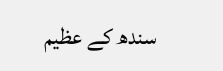سندھ کے عظیم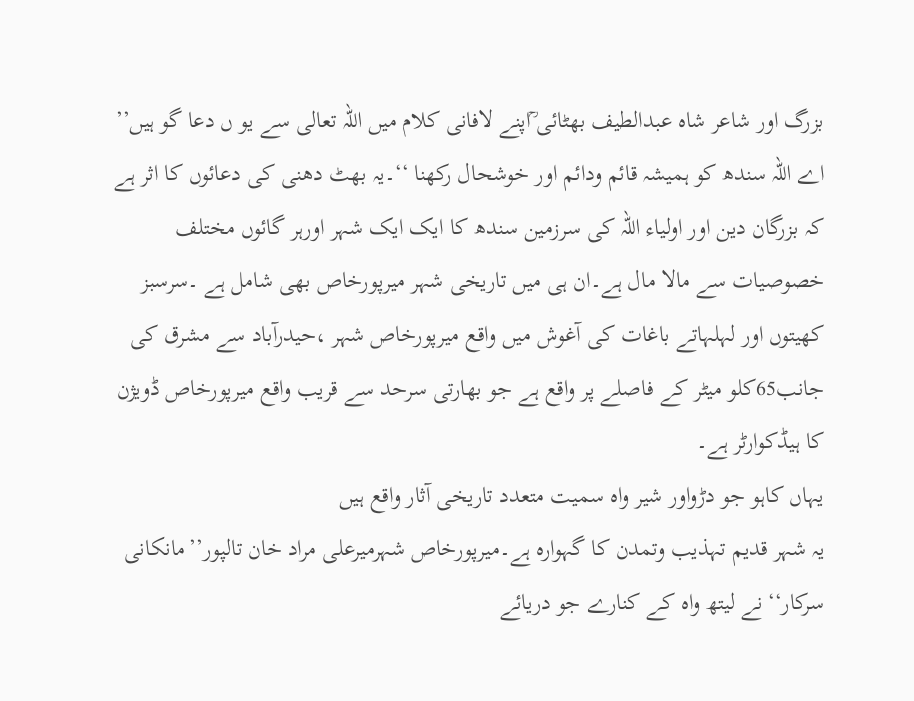بزرگ اور شاعر شاہ عبدالطیف بھٹائی ؒاپنے لافانی کلام میں اللہ تعالی سے یو ں دعا گو ہیں’’ اے اللہ سندھ کو ہمیشہ قائم ودائم اور خوشحال رکھنا ‘‘۔یہ بھٹ دھنی کی دعائوں کا اثر ہے کہ بزرگان دین اور اولیاء اللہ کی سرزمین سندھ کا ایک ایک شہر اورہر گائوں مختلف خصوصیات سے مالا مال ہے۔ان ہی میں تاریخی شہر میرپورخاص بھی شامل ہے ۔سرسبز کھیتوں اور لہلہاتے باغات کی آغوش میں واقع میرپورخاص شہر ،حیدرآباد سے مشرق کی جانب65کلو میٹر کے فاصلے پر واقع ہے جو بھارتی سرحد سے قریب واقع میرپورخاص ڈویژن کا ہیڈکوارٹر ہے۔
یہاں کاہو جو دڑواور شیر واہ سمیت متعدد تاریخی آثار واقع ہیں
یہ شہر قدیم تہذیب وتمدن کا گہوارہ ہے۔میرپورخاص شہرمیرعلی مراد خان تالپور’’مانکانی سرکار‘‘ نے لیتھ واہ کے کنارے جو دریائے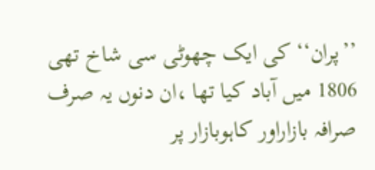’’پران‘‘ کی ایک چھوٹی سی شاخ تھی 1806 میں آباد کیا تھا ،ان دنوں یہ صرف صرافہ بازاراور کاہوبازار پر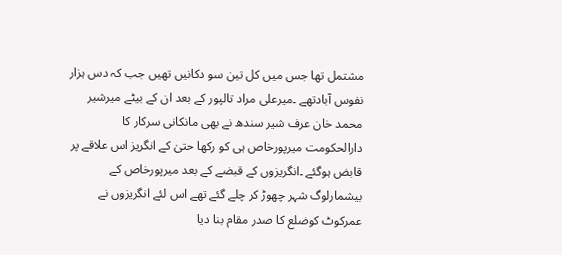مشتمل تھا جس میں کل تین سو دکانیں تھیں جب کہ دس ہزار نفوس آبادتھے ۔میرعلی مراد تالپور کے بعد ان کے بیٹے میرشیر محمد خان عرف شیر سندھ نے بھی مانکانی سرکار کا دارالحکومت میرپورخاص ہی کو رکھا حتیٰ کے انگریز اس علاقے پر قابض ہوگئے ۔انگریزوں کے قبضے کے بعد میرپورخاص کے بیشمارلوگ شہر چھوڑ کر چلے گئے تھے اس لئے انگریزوں نے عمرکوٹ کوضلع کا صدر مقام بنا دیا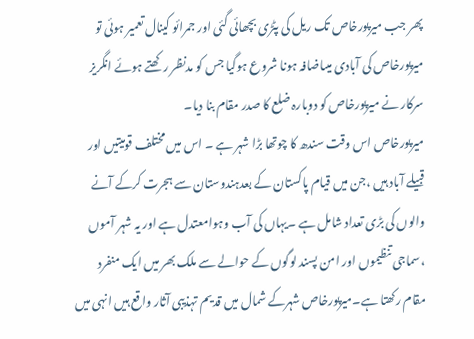پھر جب میرپورخاص تک ریل کی پٹڑی بچھائی گئی اور جمرائو کینال تعمیر ہوئی تو میرپورخاص کی آبادی میںاضافہ ہونا شروع ہوگیا جس کو مدنظر رکھتے ہوئے انگریز سرکار نے میرپورخاص کو دوبارہ ضلع کا صدر مقام بنا دیا۔
میرپورخاص اس وقت سندھ کا چوتھا بڑا شہر ہے ۔ اس میں مختلف قومیتیں اور قبیلے آباد ہیں ،جن میں قیام پاکستان کے بعدہندوستان سے ہجرت کرکے آنے والوں کی بڑی تعداد شامل ہے ۔یہاں کی آب وہوامعتدل ہے اور یہ شہر آموں ،سماجی تنظیموں اور امن پسند لوگوں کے حوالے سے ملک بھر میں ایک منفرد مقام رکھتا ہے۔میرپورخاص شہرکے شمال میں قدیم تہذیبی آثار واقع ہیں انہی میں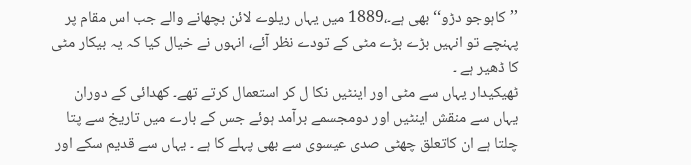’’کاہوجو دڑو‘‘ بھی ہے۔،1889 میں یہاں ریلوے لائن بچھانے والے جب اس مقام پر پہنچے تو انہیں بڑے بڑے مٹی کے تودے نظر آئے، انہوں نے خیال کیا کہ یہ بیکار مٹی کا ڈھیر ہے ۔
ٹھیکیدار یہاں سے مٹی اور اینٹیں نکا ل کر استعمال کرتے تھے۔ کھدائی کے دوران یہاں سے منقش اینٹیں اور دومجسمے برآمد ہوئے جس کے بارے میں تاریخ سے پتا چلتا ہے ان کاتعلق چھٹی صدی عیسوی سے بھی پہلے کا ہے ۔ یہاں سے قدیم سکے اور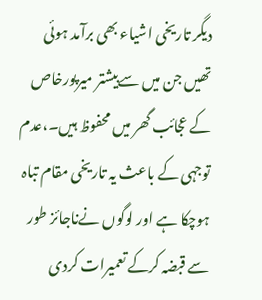دیگر تاریخی اشیاء بھی برآمد ہوئی تھیں جن میں سےبیشتر میرپورخاص کے عجائب گھر میں محفوظ ہیں۔،عدم توجہی کے باعث یہ تاریخی مقام تباہ ہوچکا ہے اور لوگوں نےناجائز طور سے قبضہ کرکے تعمیرات کردی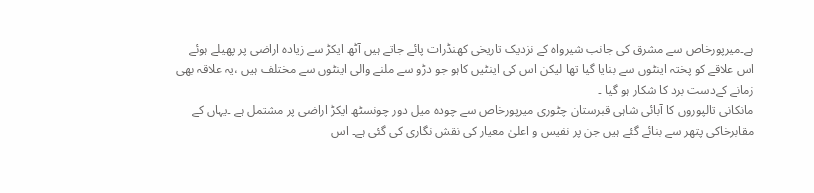ہے۔میرپورخاص سے مشرق کی جانب شیرواہ کے نزدیک تاریخی کھنڈرات پائے جاتے ہیں آٹھ ایکڑ سے زیادہ اراضی پر پھیلے ہوئے اس علاقے کو پختہ اینٹوں سے بنایا گیا تھا لیکن اس کی اینٹیں کاہو جو دڑو سے ملنے والی اینٹوں سے مختلف ہیں ،یہ علاقہ بھی زمانے کےدست برد کا شکار ہو گیا ۔
مانکانی تالپوروں کا آبائی شاہی قبرستان چٹوری میرپورخاص سے چودہ میل دور چونسٹھ ایکڑ اراضی پر مشتمل ہے ۔یہاں کے مقابرخاکی پتھر سے بنائے گئے ہیں جن پر نفیس و اعلیٰ معیار کی نقش نگاری کی گئی ہے۔ اس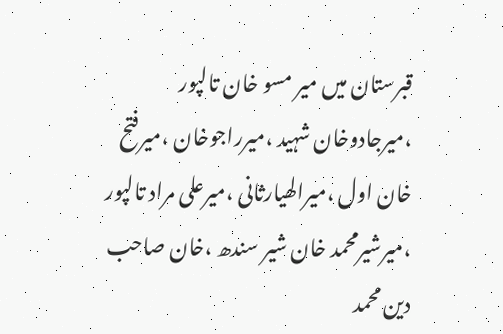قبرستان میں میر مسو خان تالپور ،میرجادوخان شہید ،میرراجوخان ،میرفتح خان اول ،میرالھیارثانی ،میرعلی مراد تالپور ،میرشیرمحمد خان شیر سندھ ،خان صاحب دین محمد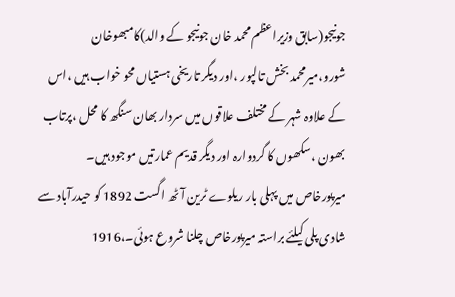جونیجو(سابق وزیراعظم محمد خان جونیجو کے والد)کامبھوخان شورو،میرمحمد بخش تالپور ،اور دیگر تاریخی ہستیاں محو خواب ہیں ،اس کے علاوہ شہر کے مختلف علاقوں میں سردار بھان سنگھ کا محل ،پرتاب بھون ،سکھوں کا گردوارہ اور دیگر قدیم عمارتیں موجود ہیں۔
میرپورخاص میں پہلی بار ریلوے ٹرین آٹھ اگست 1892 کو حیدرآباد سے شادی پلی کیلئے براستہ میرپورخاص چلنا شروع ہوئی۔،1916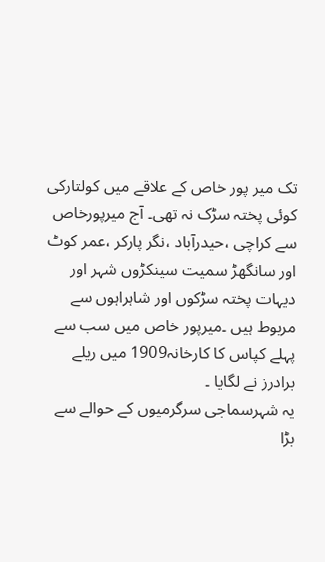تک میر پور خاص کے علاقے میں کولتارکی کوئی پختہ سڑک نہ تھی۔ آج میرپورخاص سے کراچی ،حیدرآباد ،نگر پارکر ،عمر کوٹ اور سانگھڑ سمیت سینکڑوں شہر اور دیہات پختہ سڑکوں اور شاہراہوں سے مربوط ہیں ۔میرپور خاص میں سب سے پہلے کپاس کا کارخانہ1909 میں ریلے برادرز نے لگایا ۔
یہ شہرسماجی سرگرمیوں کے حوالے سے بڑا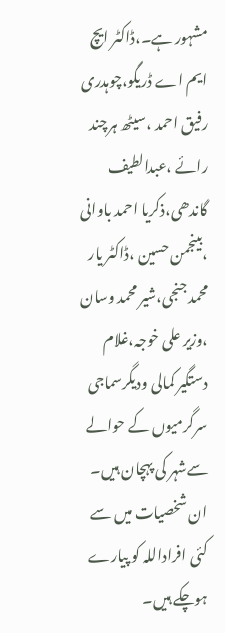مشہور ہے۔،ڈاکٹر ایچ ایم اے ڈریگو،چوہدری رفیق احمد ،سیٹھ ہرچند رائے ،عبدالطیف گاندھی،ذکریا احمد باوانی ،بینجمن حسین ،ڈاکٹر یار محمد جنجی،شیر محمد وسان ،وزیر علی خوجہ،غلام دستگیر کمالی ودیگرسماجی سرگرمیوں کے حوالے سےشہر کی پہچان ہیں۔ ان شخصیات میں سے کئی افراداللہ کو پیارے ہوچکے ہیں۔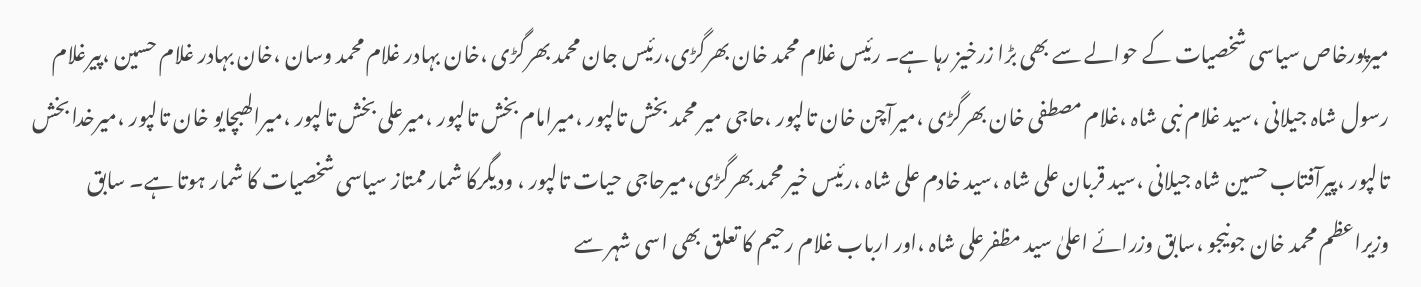میرپورخاص سیاسی شخصیات کے حوالے سے بھی بڑا زرخیز رہا ہے۔ رئیس غلام محمد خان بھرگڑی،رئیس جان محمد بھرگڑی ،خان بہادر غلام محمد وسان ،خان بہادر غلام حسین ،پیرغلام رسول شاہ جیلانی ،سید غلام نبی شاہ ،غلام مصطفی خان بھرگڑی ،میرآچن خان تالپور ،حاجی میر محمد بخش تالپور ،میرامام بخش تالپور ،میرعلی بخش تالپور ،میرالھبچایو خان تالپور ،میرخدا بخش تالپور ،پیرآفتاب حسین شاہ جیلانی ،سید قربان علی شاہ ،سید خادم علی شاہ ،رئیس خیر محمد بھرگڑی،میرحاجی حیات تالپور ، ودیگرکا شمار ممتاز سیاسی شخصیات کا شمار ہوتا ہے۔ سابق وزیراعظم محمد خان جونیجو ،سابق وزرائے اعلیٰ سید مظفرعلی شاہ ،اور ارباب غلام رحیم کا تعلق بھی اسی شہر سے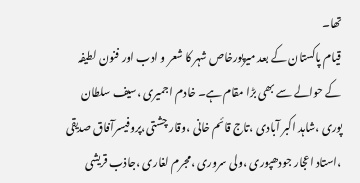تھا۔
قیام پاکستان کے بعد میرپورخاص شہر کا شعر و ادب اور فنون لطیفہ کے حوالے سے بھی بڑا مقام ہے۔ خادم اجمیری ،سیف سلطان پوری ،شاہد اکبر آبادی ،تاج قائم خانی ،وقار چشتی،پروفیسرآفاق صدیقی ،استاد اعجار جودھپوری ،ولی سروری ،مجرم لغاری ،جاذب قریشی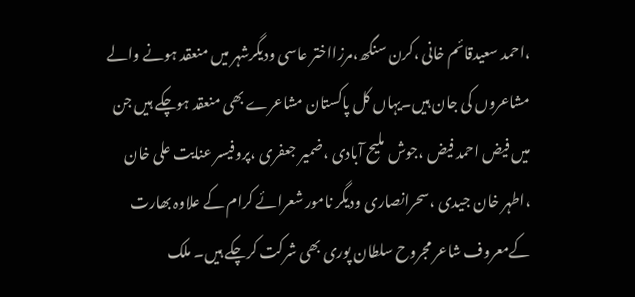،احمد سعیدقائم خانی ،کرن سنگھ،مرزااختر عاسی ودیگرشہر میں منعقد ہونے والے مشاعروں کی جان ہیں۔یہاں کل پاکستان مشاعرے بھی منعقد ہوچکے ہیں جن میں فیض احمد فیض ،جوش ملیح آبادی ،ضمیر جعفری ،پروفیسر عنایت علی خان ،اطہر خان جیدی ،سحرانصاری ودیگر نامور شعرائے کرام کے علاوہ بھارت کےمعروف شاعر مجروح سلطان پوری بھی شرکت کرچکے ہیں۔ ملک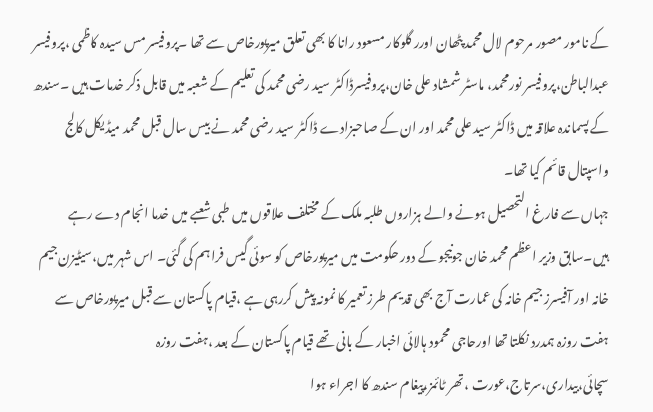کے نامور مصور مرحوم لال محمد پٹھان اورر گلوکار مسعود رانا کا بھی تعلق میرپورخاص سے تھا ۔پروفیسر مس سیدہ کاظمی ،پروفیسر عبدالباطن،پروفیسر نورمحمد، ماسٹر شمشاد علی خان،پروفیسرڈاکٹر سید رضی محمد کی تعلیم کے شعبہ میں قابل ذکر خدمات ہیں ۔سندھ کے پسماندہ علاقہ میں ڈاکٹر سید علی محمد اور ان کے صاحبزادے ڈاکٹر سید رضی محمد نے بیس سال قبل محمد میڈیکل کالج واسپتال قائم کیا تھا۔
جہاں سے فارغ التحصیل ہونے والے ہزاروں طلبہ ملک کے مختلف علاقوں میں طبی شعبے میں خدما انجام دے رہے ہیں۔سابق وزیر اعظم محمد خان جونیجو کے دور حکومت میں میرپورخاص کو سوئی گیس فراہم کی گئی۔ اس شہر میں،سیٹیزن جیم خانہ اور آفیسرز جیم خانہ کی عمارت آج بھی قدیم طرز تعمیر کا نمونہ پیش کررہی ہے ،قیام پاکستان سے قبل میرپورخاص سے ہفت روزہ ہمدرد نکلتا تھا اورحاجی محمود ہالائی اخبار کے بانی تھے قیام پاکستان کے بعد ،ہفت روزہ سچائی،بیداری،سرتاج،عورت ،تھر ٹائمز،پیغام سندھ کا اجراء ہوا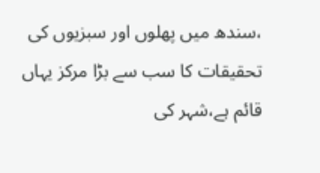،سندھ میں پھلوں اور سبزیوں کی تحقیقات کا سب سے بڑا مرکز یہاں قائم ہے،شہر کی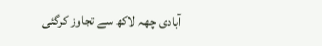آبادی چھہ لاکھ سے تجاوز کرگئی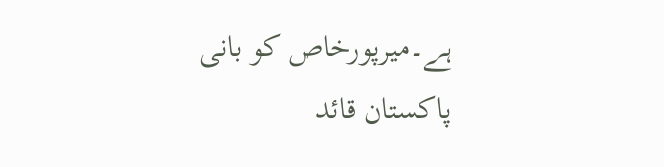ہے۔میرپورخاص کو بانی پاکستان قائد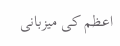اعظم کی میزبانی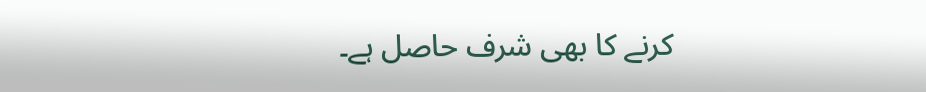کرنے کا بھی شرف حاصل ہے۔